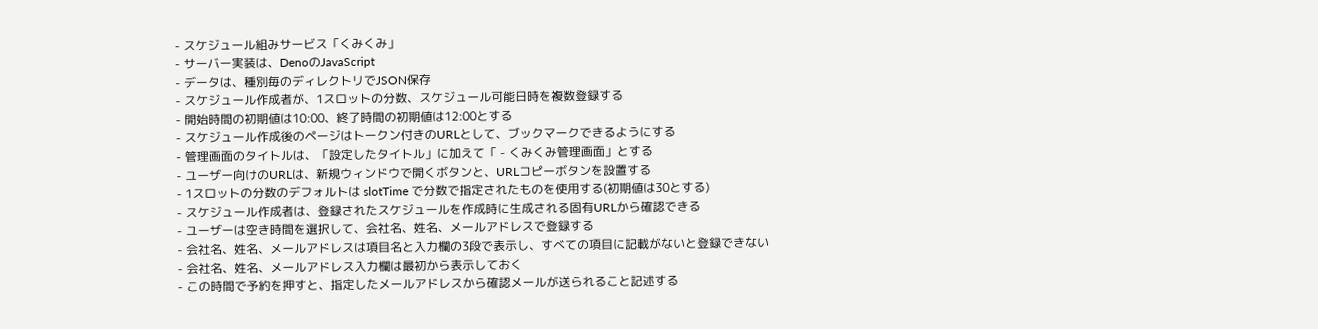- スケジュール組みサービス「くみくみ」
- サーバー実装は、DenoのJavaScript
- データは、種別毎のディレクトリでJSON保存
- スケジュール作成者が、1スロットの分数、スケジュール可能日時を複数登録する
- 開始時間の初期値は10:00、終了時間の初期値は12:00とする
- スケジュール作成後のページはトークン付きのURLとして、ブックマークできるようにする
- 管理画面のタイトルは、「設定したタイトル」に加えて「 - くみくみ管理画面」とする
- ユーザー向けのURLは、新規ウィンドウで開くボタンと、URLコピーボタンを設置する
- 1スロットの分数のデフォルトは slotTime で分数で指定されたものを使用する(初期値は30とする)
- スケジュール作成者は、登録されたスケジュールを作成時に生成される固有URLから確認できる
- ユーザーは空き時間を選択して、会社名、姓名、メールアドレスで登録する
- 会社名、姓名、メールアドレスは項目名と入力欄の3段で表示し、すべての項目に記載がないと登録できない
- 会社名、姓名、メールアドレス入力欄は最初から表示しておく
- この時間で予約を押すと、指定したメールアドレスから確認メールが送られること記述する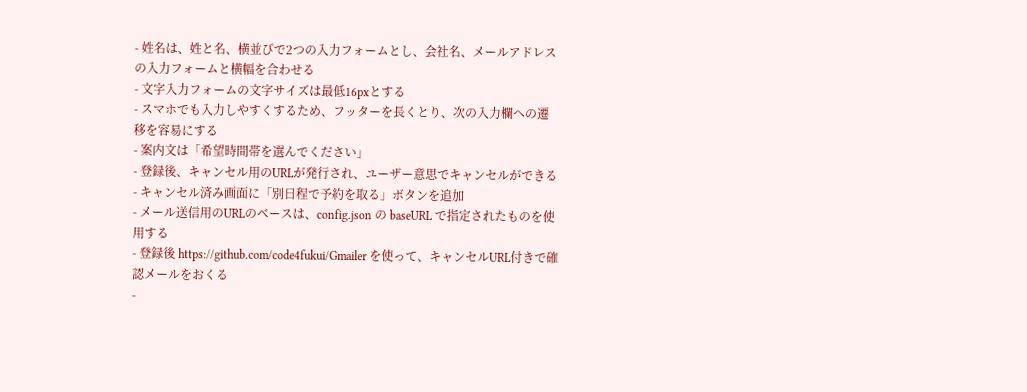- 姓名は、姓と名、横並びで2つの入力フォームとし、会社名、メールアドレスの入力フォームと横幅を合わせる
- 文字入力フォームの文字サイズは最低16pxとする
- スマホでも入力しやすくするため、フッターを長くとり、次の入力欄への遷移を容易にする
- 案内文は「希望時間帯を選んでください」
- 登録後、キャンセル用のURLが発行され、ユーザー意思でキャンセルができる
- キャンセル済み画面に「別日程で予約を取る」ボタンを追加
- メール送信用のURLのベースは、config.json の baseURL で指定されたものを使用する
- 登録後 https://github.com/code4fukui/Gmailer を使って、キャンセルURL付きで確認メールをおくる
-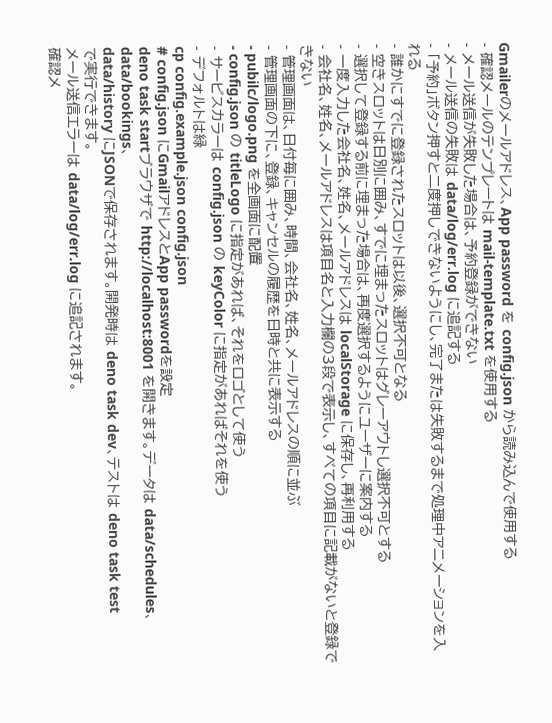Gmailerのメールアドレス、App password を config.json から読み込んで使用する
- 確認メールのテンプレートは mail-template.txt を使用する
- メール送信が失敗した場合は、予約登録ができない
- メール送信の失敗は data/log/err.log に追記する
- 「予約」ボタン押すと二度押しできないようにし、完了または失敗するまで処理中アニメーションを入れる
- 誰かにすでに登録されたスロットは以後、選択不可となる
- 空きスロットは日別に囲み、すでに埋まったスロットはグレーアウトし選択不可とする
- 選択して登録する前に埋まった場合は、再度選択するようにユーザーに案内する
- 一度入力した会社名、姓名、メールアドレスは localStorage に保存し、再利用する
- 会社名、姓名、メールアドレスは項目名と入力欄の3段で表示し、すべての項目に記載がないと登録できない
- 管理画面は、日付毎に囲み、時間、会社名、姓名、メールアドレスの順に並ぶ
- 管理画面の下に、登録、キャンセルの履歴を日時と共に表示する
- pubilc/logo.png を全画面に配置
- config.json の titleLogo に指定があれば、それをロゴとして使う
- サービスカラーは config.json の keyColor に指定があればそれを使う
- デフォルトは緑
cp config.example.json config.json
# config.json にGmailアドレスとApp passwordを設定
deno task startブラウザで http://localhost:8001 を開きます。データは data/schedules、data/bookings、
data/history にJSONで保存されます。開発時は deno task dev、テストは deno task test
で実行できます。
メール送信エラーは data/log/err.log に追記されます。
確認メ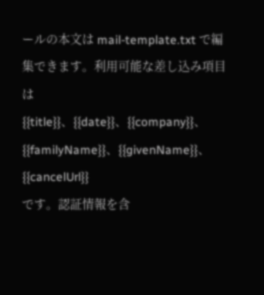ールの本文は mail-template.txt で編集できます。利用可能な差し込み項目は
{{title}}、{{date}}、{{company}}、{{familyName}}、{{givenName}}、 {{cancelUrl}}
です。認証情報を含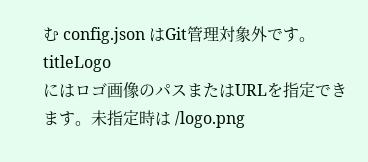む config.json はGit管理対象外です。 titleLogo
にはロゴ画像のパスまたはURLを指定できます。未指定時は /logo.png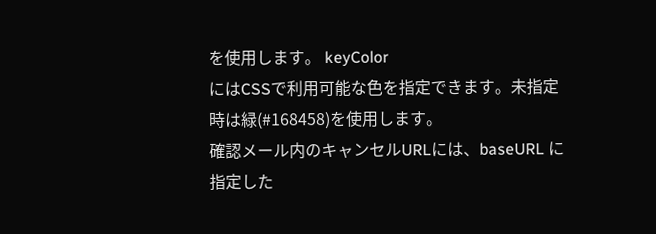を使用します。 keyColor
にはCSSで利用可能な色を指定できます。未指定時は緑(#168458)を使用します。
確認メール内のキャンセルURLには、baseURL に指定した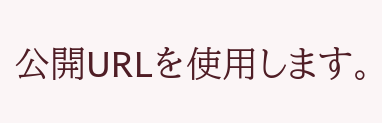公開URLを使用します。